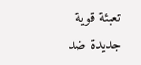تعبئة قوية جديدة ضد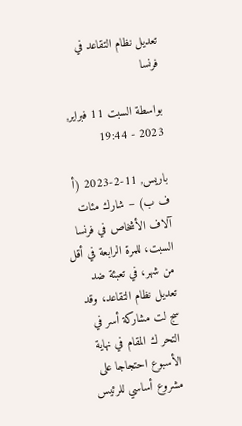تعديل نظام التقاعد في فرنسا

بواسطة السبت 11 فبراير, 2023 - 19:44

باريس, 11-2-2023 (أ ف ب) – شارك مئات آلاف الأشخاص في فرنسا السبت، للمرة الرابعة في أقل من شهر، في تعبئة ضد تعديل نظام التقاعد، وقد سج لت مشاركة أسر في التحر ك المقام في نهاية الأسبوع احتجاجا على مشروع أساسي للرئيس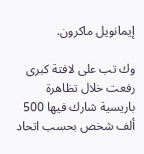إيمانويل ماكرون.

وك تب على لافتة كبرى رفعت خلال تظاهرة باريسية شارك فيها 500 ألف شخص بحسب اتحاد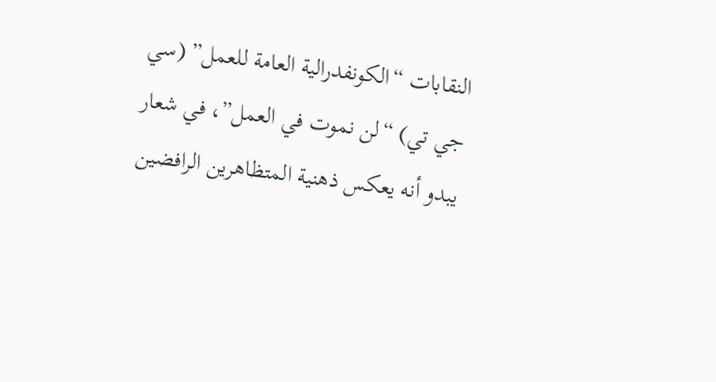النقابات “الكونفدرالية العامة للعمل” (سي جي تي) “لن نموت في العمل”، في شعار يبدو أنه يعكس ذهنية المتظاهرين الرافضين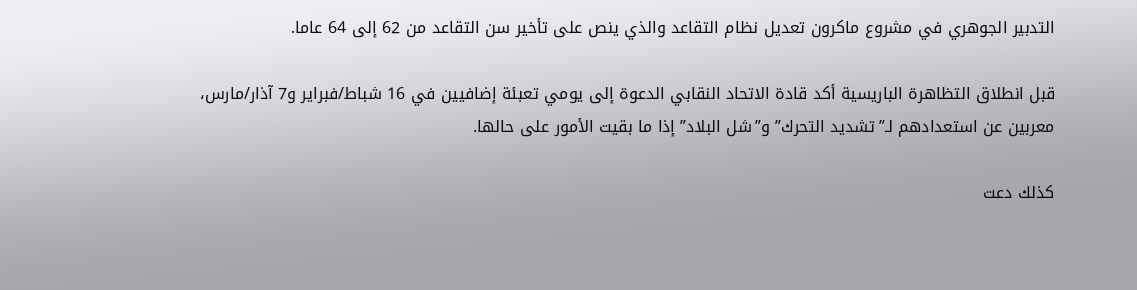التدبير الجوهري في مشروع ماكرون تعديل نظام التقاعد والذي ينص على تأخير سن التقاعد من 62 إلى 64 عاما.

قبل انطلاق التظاهرة الباريسية أكد قادة الاتحاد النقابي الدعوة إلى يومي تعبئة إضافيين في 16 شباط/فبراير و7 آذار/مارس، معربين عن استعدادهم لـ”تشديد التحرك” و”شل البلاد” إذا ما بقيت الأمور على حالها.

كذلك دعت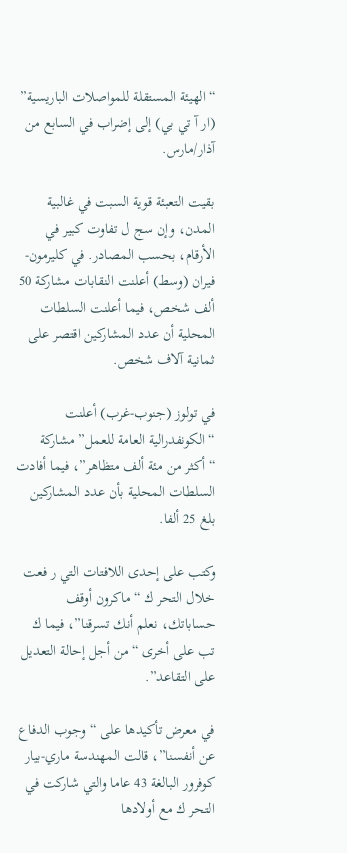“الهيئة المستقلة للمواصلات الباريسية” (ار آ تي بي) إلى إضراب في السابع من آذار/مارس.

بقيت التعبئة قوية السبت في غالبية المدن، وإن سج ل تفاوت كبير في الأرقام، بحسب المصادر. في كليرمون-فيران (وسط) أعلنت النقابات مشاركة 50 ألف شخص، فيما أعلنت السلطات المحلية أن عدد المشاركين اقتصر على ثمانية آلاف شخص.

في تولوز (جنوب-غرب) أعلنت “الكونفدرالية العامة للعمل” مشاركة “أكثر من مئة ألف متظاهر”، فيما أفادت السلطات المحلية بأن عدد المشاركين بلغ 25 ألفا.

وكتب على إحدى اللافتات التي ر فعت خلال التحر ك “ماكرون أوقف حساباتك، نعلم أنك تسرقنا”، فيما ك تب على أخرى “من أجل إحالة التعديل على التقاعد”.

في معرض تأكيدها على “وجوب الدفاع عن أنفسنا”، قالت المهندسة ماري-بيار كوفرور البالغة 43 عاما والتي شاركت في التحر ك مع أولادها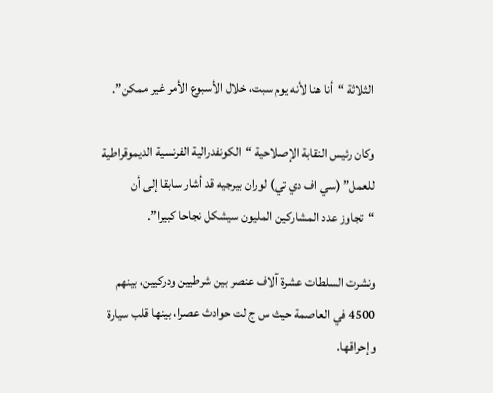الثلاثة “أنا هنا لأنه يوم سبت، خلال الأسبوع الأمر غير ممكن”.

وكان رئيس النقابة الإصلاحية “الكونفدرالية الفرنسية الديموقراطية للعمل” (سي اف دي تي) لوران بيرجيه قد أشار سابقا إلى أن “تجاوز عدد المشاركين المليون سيشكل نجاحا كبيرا”.

ونشرت السلطات عشرة آلاف عنصر بين شرطيين ودركيين، بينهم 4500 في العاصمة حيث س ج لت حوادث عصرا، بينها قلب سيارة وإحراقها.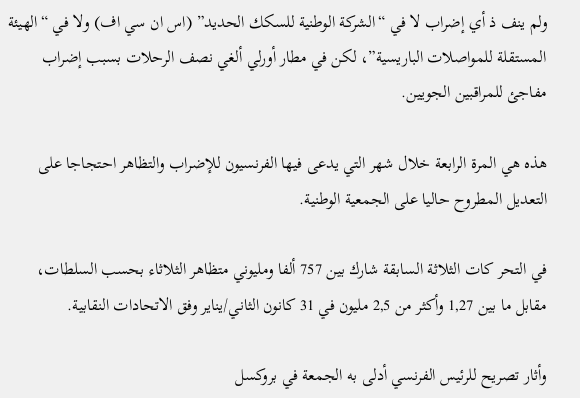ولم ينف ذ أي إضراب لا في “الشركة الوطنية للسكك الحديد” (اس ان سي اف) ولا في “الهيئة المستقلة للمواصلات الباريسية”، لكن في مطار أورلي ألغي نصف الرحلات بسبب إضراب مفاجئ للمراقبين الجويين.

هذه هي المرة الرابعة خلال شهر التي يدعى فيها الفرنسيون للإضراب والتظاهر احتجاجا على التعديل المطروح حاليا على الجمعية الوطنية.

في التحر كات الثلاثة السابقة شارك بين 757 ألفا ومليوني متظاهر الثلاثاء بحسب السلطات، مقابل ما بين 1,27 وأكثر من 2,5 مليون في 31 كانون الثاني/يناير وفق الاتحادات النقابية.

وأثار تصريح للرئيس الفرنسي أدلى به الجمعة في بروكسل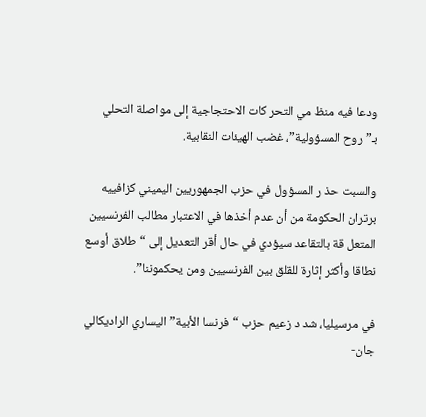ودعا فيه منظ مي التحر كات الاحتجاجية إلى مواصلة التحلي بـ”روح المسؤولية”، غضب الهيئات النقابية.

والسبت حذ ر المسؤول في حزب الجمهوريين اليميني كزافييه برتران الحكومة من أن عدم أخذها في الاعتبار مطالب الفرنسيين المتعل قة بالتقاعد سيؤدي في حال أقر التعديل إلى “طلاق أوسع نطاقا وأكثر إثارة للقلق بين الفرنسيين ومن يحكموننا”.

في مرسيليا، شد د زعيم حزب “فرنسا الأبية” اليساري الراديكالي جان-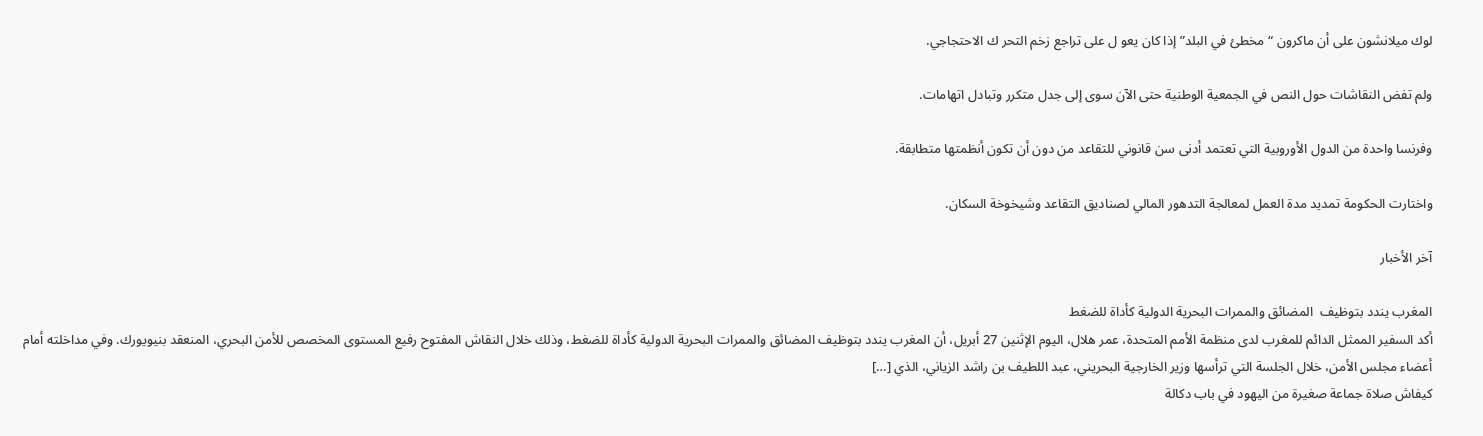لوك ميلانشون على أن ماكرون “مخطئ في البلد” إذا كان يعو ل على تراجع زخم التحر ك الاحتجاجي.

ولم تفض النقاشات حول النص في الجمعية الوطنية حتى الآن سوى إلى جدل متكرر وتبادل اتهامات.

وفرنسا واحدة من الدول الأوروبية التي تعتمد أدنى سن قانوني للتقاعد من دون أن تكون أنظمتها متطابقة.

واختارت الحكومة تمديد مدة العمل لمعالجة التدهور المالي لصناديق التقاعد وشيخوخة السكان.

آخر الأخبار

المغرب يندد بتوظيف  المضائق والممرات البحرية الدولية كأداة للضغط
أكد السفير الممثل الدائم للمغرب لدى منظمة الأمم المتحدة، عمر هلال، اليوم الإثنين 27 أبريل، أن المغرب يندد بتوظيف المضائق والممرات البحرية الدولية كأداة للضغط، وذلك خلال النقاش المفتوح رفيع المستوى المخصص للأمن البحري، المنعقد بنيويورك. وفي مداخلته أمام أعضاء مجلس الأمن، خلال الجلسة التي ترأسها وزير الخارجية البحريني، عبد اللطيف بن راشد الزياني، الذي […]
كيفاش صلاة جماعة صغيرة من اليهود في باب دكالة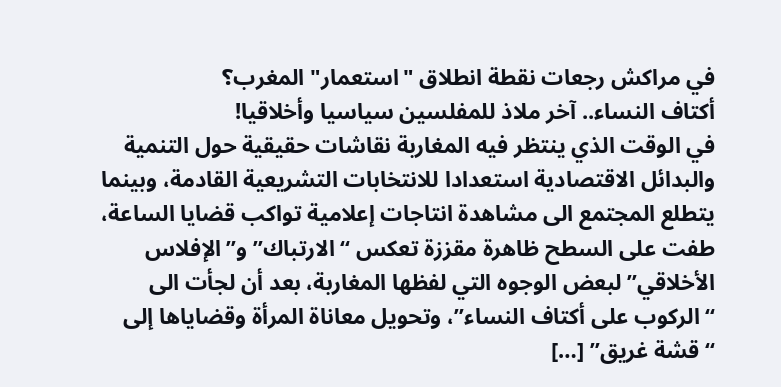في مراكش رجعات نقطة انطلاق "استعمار" المغرب؟
أكتاف النساء.. آخر ملاذ للمفلسين سياسيا وأخلاقيا!
في الوقت الذي ينتظر فيه المغاربة نقاشات حقيقية حول التنمية والبدائل الاقتصادية استعدادا للانتخابات التشريعية القادمة، وبينما يتطلع المجتمع الى مشاهدة انتاجات إعلامية تواكب قضايا الساعة، طفت على السطح ظاهرة مقززة تعكس “الارتباك” و”الإفلاس الأخلاقي” لبعض الوجوه التي لفظها المغاربة، بعد أن لجأت الى “الركوب على أكتاف النساء”، وتحويل معاناة المرأة وقضاياها إلى “قشة غريق” […]